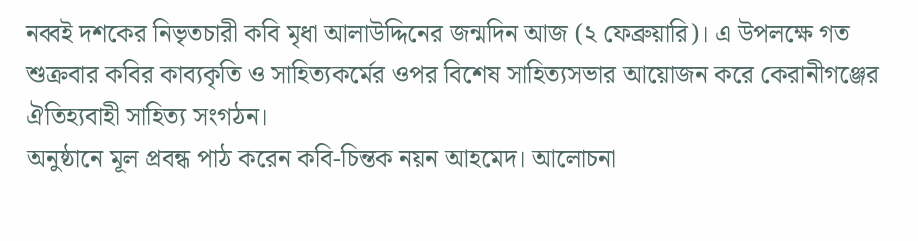নব্বই দশকের নিভৃতচারী কবি মৃধা আলাউদ্দিনের জন্মদিন আজ (২ ফেব্রুয়ারি)। এ উপলক্ষে গত শুক্রবার কবির কাব্যকৃতি ও সাহিত্যকর্মের ওপর বিশেষ সাহিত্যসভার আয়োজন করে কেরানীগঞ্জের ঐতিহ্যবাহী সাহিত্য সংগঠন।
অনুষ্ঠানে মূল প্রবন্ধ পাঠ করেন কবি-চিন্তক নয়ন আহমেদ। আলোচনা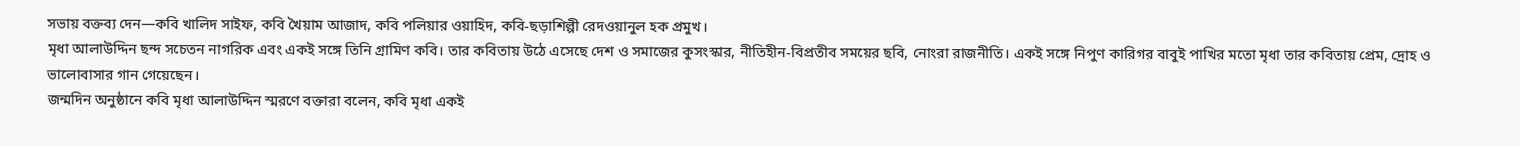সভায় বক্তব্য দেন—কবি খালিদ সাইফ, কবি খৈয়াম আজাদ, কবি পলিয়ার ওয়াহিদ, কবি-ছড়াশিল্পী রেদওয়ানুল হক প্রমুখ।
মৃধা আলাউদ্দিন ছন্দ সচেতন নাগরিক এবং একই সঙ্গে তিনি গ্রামিণ কবি। তার কবিতায় উঠে এসেছে দেশ ও সমাজের কুসংস্কার, নীতিহীন-বিপ্রতীব সময়ের ছবি, নোংরা রাজনীতি। একই সঙ্গে নিপুণ কারিগর বাবুই পাখির মতো মৃধা তার কবিতায় প্রেম, দ্রোহ ও ভালোবাসার গান গেয়েছেন।
জন্মদিন অনুষ্ঠানে কবি মৃধা আলাউদ্দিন স্মরণে বক্তারা বলেন, কবি মৃধা একই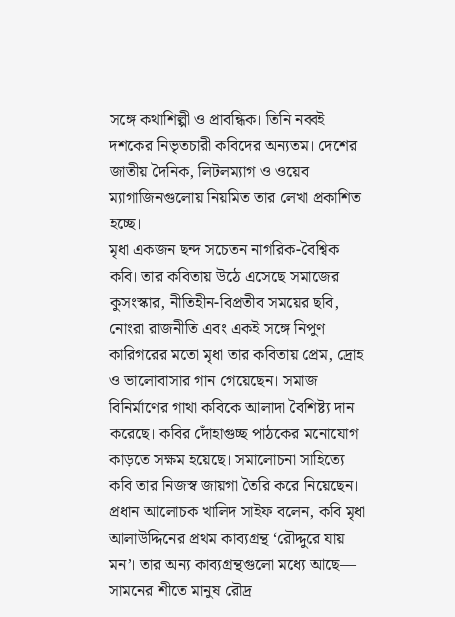সঙ্গে কথাশিল্পী ও প্রাবন্ধিক। তিনি নব্বই দশকের নিভৃতচারী কবিদের অন্যতম। দেশের জাতীয় দৈনিক, লিটলম্যাগ ও ওয়েব ম্যাগাজিনগুলোয় নিয়মিত তার লেখা প্রকাশিত হচ্ছে।
মৃধা একজন ছন্দ সচেতন নাগরিক-বৈশ্বিক কবি। তার কবিতায় উঠে এসেছে সমাজের কুসংস্কার, নীতিহীন-বিপ্রতীব সময়ের ছবি, নোংরা রাজনীতি এবং একই সঙ্গে নিপুণ কারিগরের মতো মৃধা তার কবিতায় প্রেম, দ্রোহ ও ভালোবাসার গান গেয়েছেন। সমাজ বিনির্মাণের গাথা কবিকে আলাদা বৈশিষ্ট্য দান করেছে। কবির দোঁহাগুচ্ছ পাঠকের মনোযোগ কাড়তে সক্ষম হয়েছে। সমালোচনা সাহিত্যে কবি তার নিজস্ব জায়গা তৈরি করে নিয়েছেন।
প্রধান আলোচক খালিদ সাইফ বলেন, কবি মৃধা আলাউদ্দিনের প্রথম কাব্যগ্রন্থ ‘রৌদ্দুরে যায় মন’। তার অন্য কাব্যগ্রন্থগুলো মধ্যে আছে— সামনের শীতে মানুষ রৌদ্র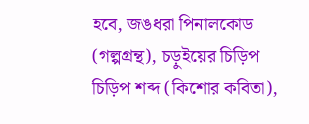হবে, জঙধরা পিনালকোড (গল্পগ্রন্থ), চড়ুইয়ের চিড়িপ চিড়িপ শব্দ (কিশোর কবিতা),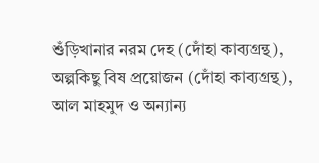শুঁড়িখানার নরম দেহ (দোঁহা কাব্যগ্রন্থ), অল্পকিছু বিষ প্রয়োজন (দোঁহা কাব্যগ্রন্থ), আল মাহমুদ ও অন্যান্য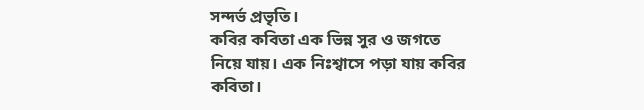সন্দর্ভ প্রভৃতি।
কবির কবিতা এক ভিন্ন সুর ও জগতে নিয়ে যায়। এক নিঃশ্বাসে পড়া যায় কবির কবিতা।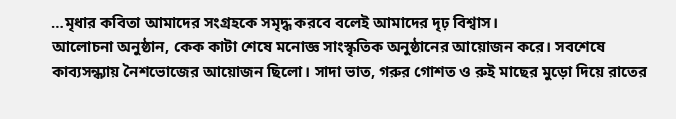…মৃধার কবিতা আমাদের সংগ্রহকে সমৃদ্ধ করবে বলেই আমাদের দৃঢ় বিশ্বাস।
আলোচনা অনুষ্ঠান, কেক কাটা শেষে মনোজ্ঞ সাংস্কৃতিক অনুষ্ঠানের আয়োজন করে। সবশেষে কাব্যসন্ধ্যায় নৈশভোজের আয়োজন ছিলো। সাদা ভাত, গরুর গোশত ও রুই মাছের মুড়ো দিয়ে রাতের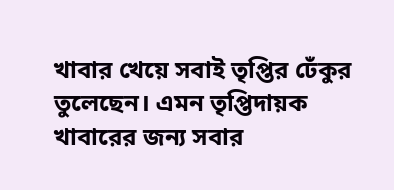খাবার খেয়ে সবাই তৃপ্তির ঢেঁকুর তুলেছেন। এমন তৃপ্তিদায়ক খাবারের জন্য সবার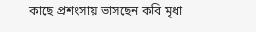কাছে প্রশংসায় ভাসছেন কবি মৃধা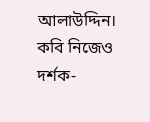আলাউদ্দিন।
কবি নিজেও দর্শক-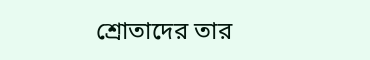শ্রোতাদের তার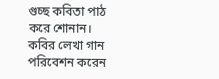গুচ্ছ কবিতা পাঠ করে শোনান। কবির লেখা গান পরিবেশন করেন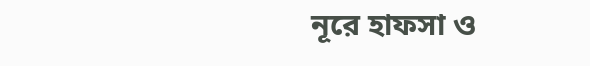নূরে হাফসা ও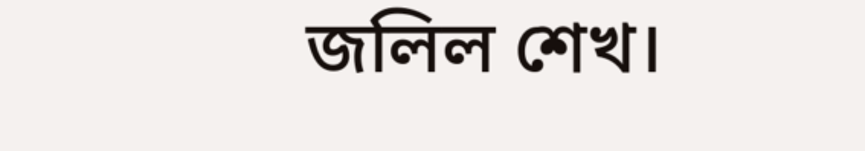জলিল শেখ।